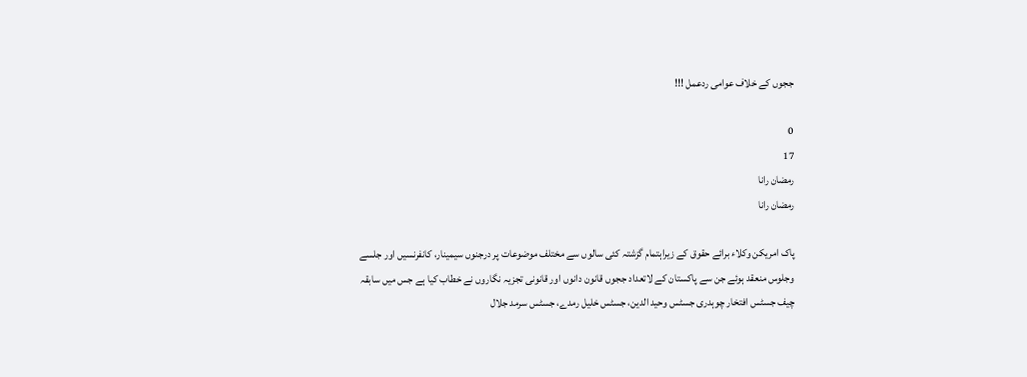ججوں کے خلاف عوامی ردعمل !!!

0
17
رمضان رانا
رمضان رانا

پاک امریکن وکلاء برائے حقوق کے زیراہتمام گزشتہ کئی سالوں سے مختلف موضوعات پر درجنوں سیمینار، کانفرنسیں اور جلسے وجلوس منعقد ہوئے جن سے پاکستان کے لاتعداد ججوں قانون دانوں اور قانونی تجزیہ نگاروں نے خطاب کیا ہے جس میں سابقہ چیف جسٹس افتخار چوہدری جسٹس وحید الدین، جسٹس خلیل رمدے، جسٹس سرمد جلال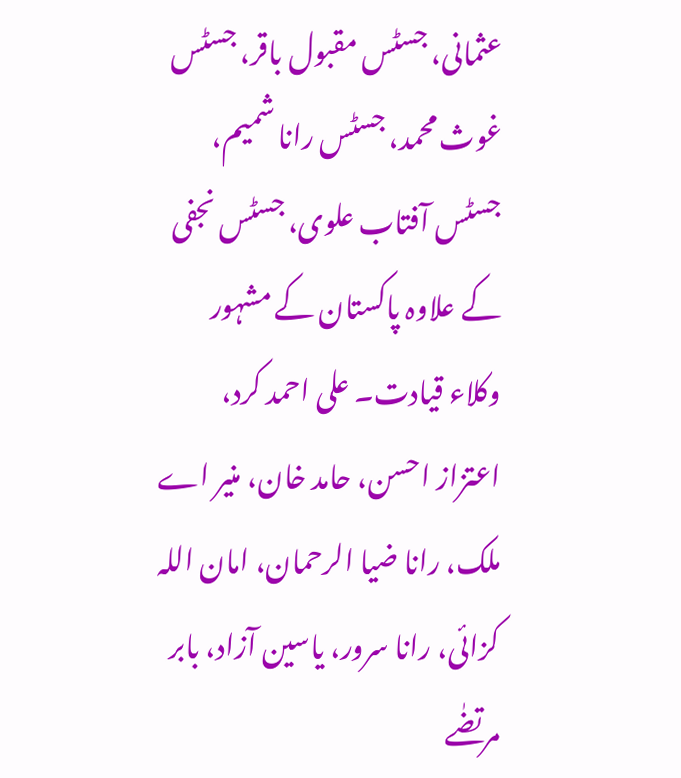عثمانی، جسٹس مقبول باقر، جسٹس غوث محمد، جسٹس رانا شمیم، جسٹس آفتاب علوی، جسٹس نجفی کے علاوہ پاکستان کے مشہور وکلاء قیادت۔ علی احمد کرد، اعتزاز احسن، حامد خان، منیر اے ملک، رانا ضیا الرحمان، امان اللہ کزائی، رانا سرور، یاسین آزاد، بابر مرتضٰے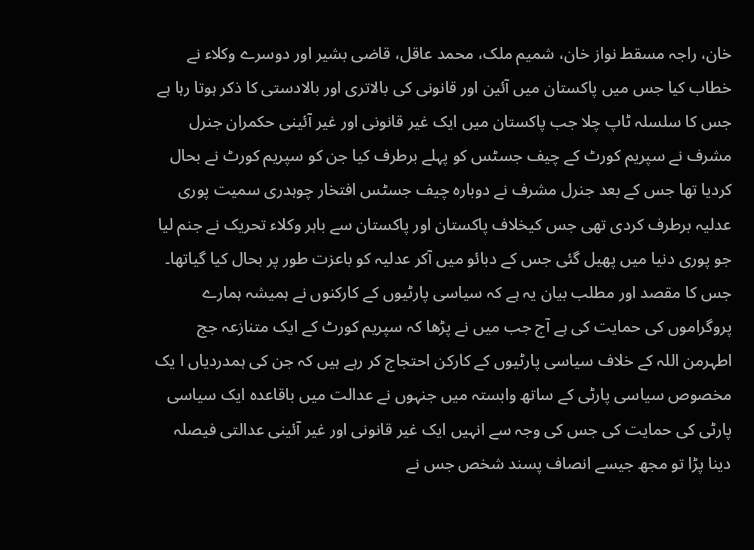خان، راجہ مسقط نواز خان، شمیم ملک، محمد عاقل، قاضی بشیر اور دوسرے وکلاء نے خطاب کیا جس میں پاکستان میں آئین اور قانونی کی بالاتری اور بالادستی کا ذکر ہوتا رہا ہے جس کا سلسلہ ٹاپ چلا جب پاکستان میں ایک غیر قانونی اور غیر آئینی حکمران جنرل مشرف نے سپریم کورٹ کے چیف جسٹس کو پہلے برطرف کیا جن کو سپریم کورٹ نے بحال کردیا تھا جس کے بعد جنرل مشرف نے دوبارہ چیف جسٹس افتخار چوہدری سمیت پوری عدلیہ برطرف کردی تھی جس کیخلاف پاکستان اور پاکستان سے باہر وکلاء تحریک نے جنم لیا جو پوری دنیا میں پھیل گئی جس کے دبائو میں آکر عدلیہ کو باعزت طور پر بحال کیا گیاتھا۔ جس کا مقصد اور مطلب بیان یہ ہے کہ سیاسی پارٹیوں کے کارکنوں نے ہمیشہ ہمارے پروگراموں کی حمایت کی ہے آج جب میں نے پڑھا کہ سپریم کورٹ کے ایک متنازعہ جج اطہرمن اللہ کے خلاف سیاسی پارٹیوں کے کارکن احتجاج کر رہے ہیں کہ جن کی ہمدردیاں ا یک مخصوص سیاسی پارٹی کے ساتھ وابستہ میں جنہوں نے عدالت میں باقاعدہ ایک سیاسی پارٹی کی حمایت کی جس کی وجہ سے انہیں ایک غیر قانونی اور غیر آئینی عدالتی فیصلہ دینا پڑا تو مجھ جیسے انصاف پسند شخص جس نے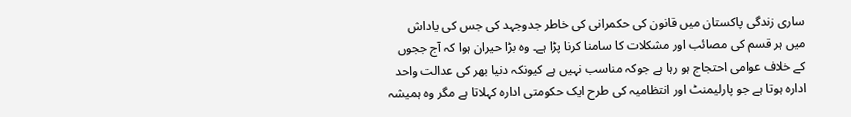ساری زندگی پاکستان میں قانون کی حکمرانی کی خاطر جدوجہد کی جس کی یاداش میں ہر قسم کی مصائب اور مشکلات کا سامنا کرنا پڑا ہے۔ وہ بڑا حیران ہوا کہ آج ججوں کے خلاف عوامی احتجاج ہو رہا ہے جوکہ مناسب نہیں ہے کیونکہ دنیا بھر کی عدالت واحد ادارہ ہوتا ہے جو پارلیمنٹ اور انتظامیہ کی طرح ایک حکومتی ادارہ کہلاتا ہے مگر وہ ہمیشہ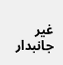غیر جانبدار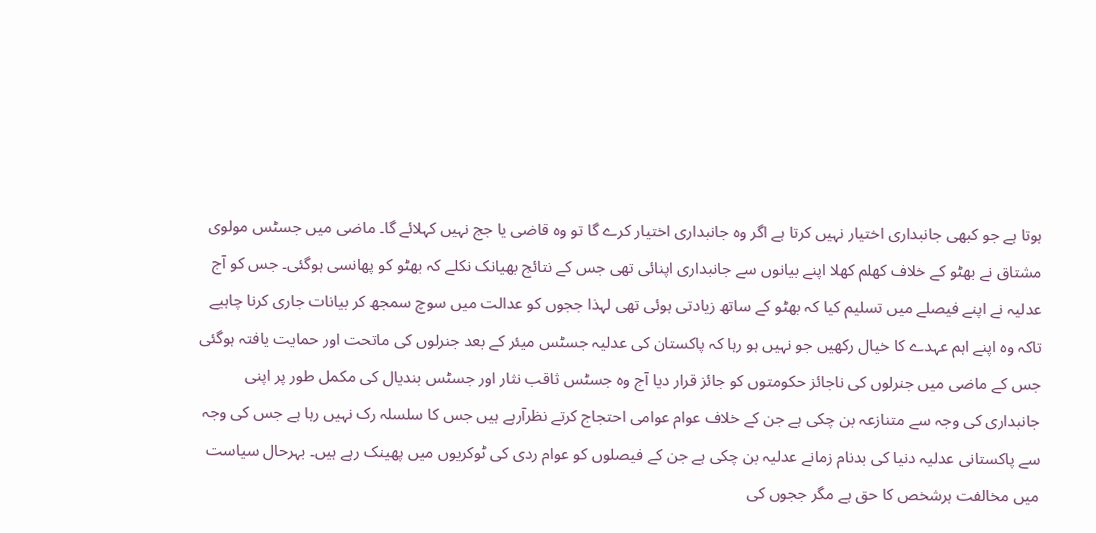ہوتا ہے جو کبھی جانبداری اختیار نہیں کرتا ہے اگر وہ جانبداری اختیار کرے گا تو وہ قاضی یا جج نہیں کہلائے گا۔ ماضی میں جسٹس مولوی مشتاق نے بھٹو کے خلاف کھلم کھلا اپنے بیانوں سے جانبداری اپنائی تھی جس کے نتائج بھیانک نکلے کہ بھٹو کو پھانسی ہوگئی۔ جس کو آج عدلیہ نے اپنے فیصلے میں تسلیم کیا کہ بھٹو کے ساتھ زیادتی ہوئی تھی لہذا ججوں کو عدالت میں سوچ سمجھ کر بیانات جاری کرنا چاہیے تاکہ وہ اپنے اہم عہدے کا خیال رکھیں جو نہیں ہو رہا کہ پاکستان کی عدلیہ جسٹس میئر کے بعد جنرلوں کی ماتحت اور حمایت یافتہ ہوگئی جس کے ماضی میں جنرلوں کی ناجائز حکومتوں کو جائز قرار دیا آج وہ جسٹس ثاقب نثار اور جسٹس بندیال کی مکمل طور پر اپنی جانبداری کی وجہ سے متنازعہ بن چکی ہے جن کے خلاف عوام عوامی احتجاج کرتے نظرآرہے ہیں جس کا سلسلہ رک نہیں رہا ہے جس کی وجہ سے پاکستانی عدلیہ دنیا کی بدنام زمانے عدلیہ بن چکی ہے جن کے فیصلوں کو عوام ردی کی ٹوکریوں میں پھینک رہے ہیں۔ بہرحال سیاست میں مخالفت ہرشخص کا حق ہے مگر ججوں کی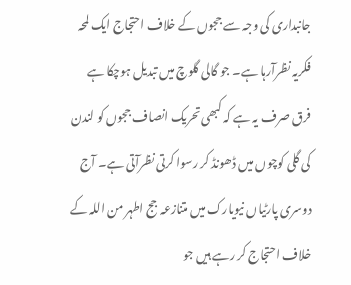جانبداری کی وجہ سے ججوں کے خلاف احتجاج ایک لمحہ فکریہ نظرآرہا ہے۔ جو گالی گلوچ میں تبدیل ہوچکا ہے فرق صرف یہ ہے کہ کبھی تحریک انصاف ججوں کو لندن کی گلی کوچوں میں ڈھونڈ کر رسوا کرتی نظرآتی ہے۔ آج دوسری پارٹیاں نیویارک میں متنازعہ جج اطہر من اللہ کے خلاف احتجاج کر رہے ہیں جو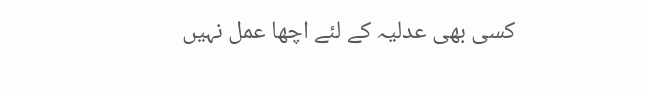کسی بھی عدلیہ کے لئے اچھا عمل نہیں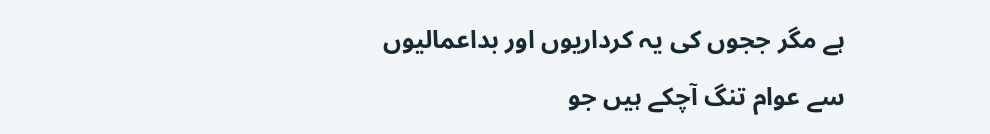ہے مگر ججوں کی یہ کرداریوں اور بداعمالیوں سے عوام تنگ آچکے ہیں جو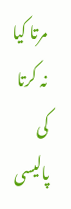مرتا کیا نہ کرتا کی پالیسی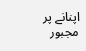اپنانے پر مجبور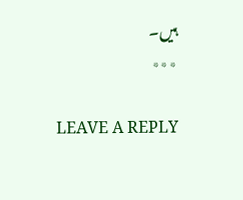ہیں۔
٭٭٭

LEAVE A REPLY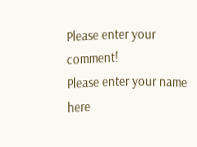Please enter your comment!
Please enter your name here